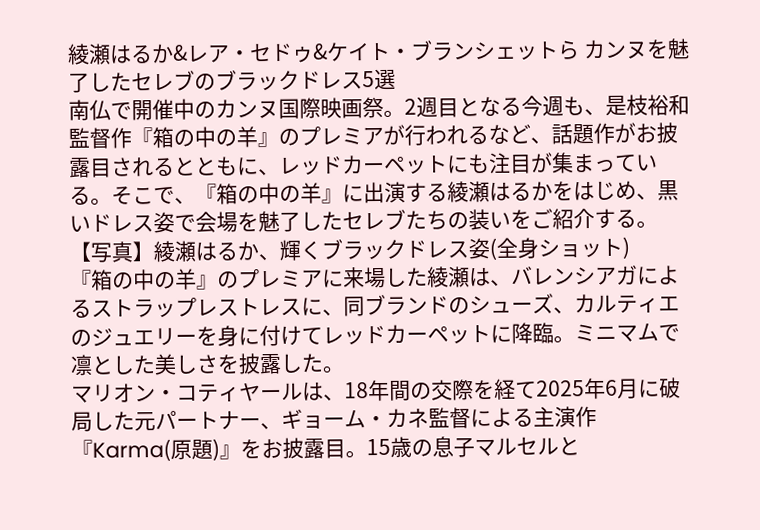綾瀬はるか&レア・セドゥ&ケイト・ブランシェットら カンヌを魅了したセレブのブラックドレス5選
南仏で開催中のカンヌ国際映画祭。2週目となる今週も、是枝裕和監督作『箱の中の羊』のプレミアが行われるなど、話題作がお披露目されるとともに、レッドカーペットにも注目が集まっている。そこで、『箱の中の羊』に出演する綾瀬はるかをはじめ、黒いドレス姿で会場を魅了したセレブたちの装いをご紹介する。
【写真】綾瀬はるか、輝くブラックドレス姿(全身ショット)
『箱の中の羊』のプレミアに来場した綾瀬は、バレンシアガによるストラップレストレスに、同ブランドのシューズ、カルティエのジュエリーを身に付けてレッドカーペットに降臨。ミニマムで凛とした美しさを披露した。
マリオン・コティヤールは、18年間の交際を経て2025年6月に破局した元パートナー、ギョーム・カネ監督による主演作『Karma(原題)』をお披露目。15歳の息子マルセルと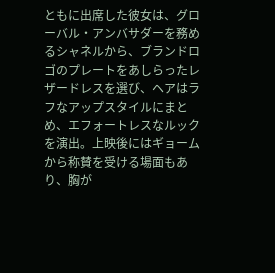ともに出席した彼女は、グローバル・アンバサダーを務めるシャネルから、ブランドロゴのプレートをあしらったレザードレスを選び、ヘアはラフなアップスタイルにまとめ、エフォートレスなルックを演出。上映後にはギョームから称賛を受ける場面もあり、胸が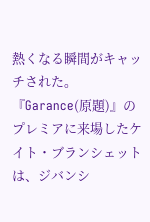熱くなる瞬間がキャッチされた。
『Garance(原題)』のプレミアに来場したケイト・ブランシェットは、ジバンシ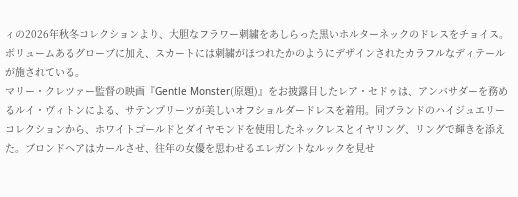ィの2026年秋冬コレクションより、大胆なフラワー刺繍をあしらった黒いホルターネックのドレスをチョイス。ボリュームあるグローブに加え、スカートには刺繍がほつれたかのようにデザインされたカラフルなディテールが施されている。
マリー・クレツァー監督の映画『Gentle Monster(原題)』をお披露目したレア・セドゥは、アンバサダーを務めるルイ・ヴィトンによる、サテンプリーツが美しいオフショルダードレスを着用。同ブランドのハイジュエリーコレクションから、ホワイトゴールドとダイヤモンドを使用したネックレスとイヤリング、リングで輝きを添えた。ブロンドヘアはカールさせ、往年の女優を思わせるエレガントなルックを見せ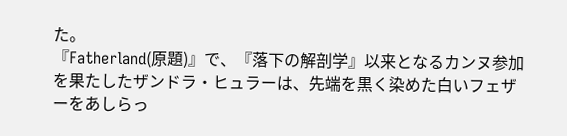た。
『Fatherland(原題)』で、『落下の解剖学』以来となるカンヌ参加を果たしたザンドラ・ヒュラーは、先端を黒く染めた白いフェザーをあしらっ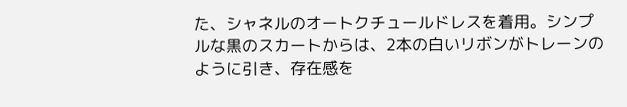た、シャネルのオートクチュールドレスを着用。シンプルな黒のスカートからは、2本の白いリボンがトレーンのように引き、存在感を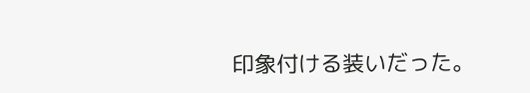印象付ける装いだった。